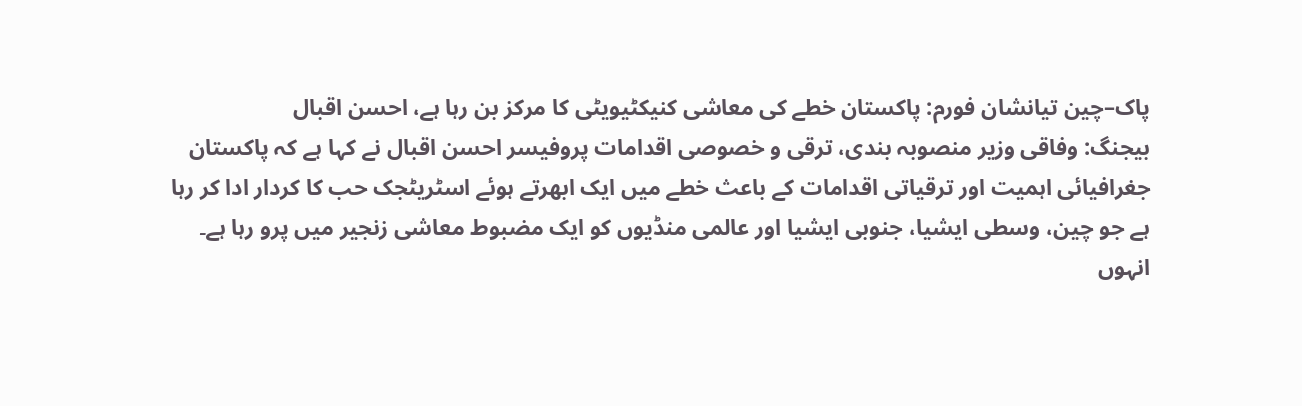پاک–چین تیانشان فورم: پاکستان خطے کی معاشی کنیکٹیویٹی کا مرکز بن رہا ہے، احسن اقبال
بیجنگ: وفاقی وزیر منصوبہ بندی، ترقی و خصوصی اقدامات پروفیسر احسن اقبال نے کہا ہے کہ پاکستان جغرافیائی اہمیت اور ترقیاتی اقدامات کے باعث خطے میں ایک ابھرتے ہوئے اسٹریٹجک حب کا کردار ادا کر رہا ہے جو چین، وسطی ایشیا، جنوبی ایشیا اور عالمی منڈیوں کو ایک مضبوط معاشی زنجیر میں پرو رہا ہے۔
انہوں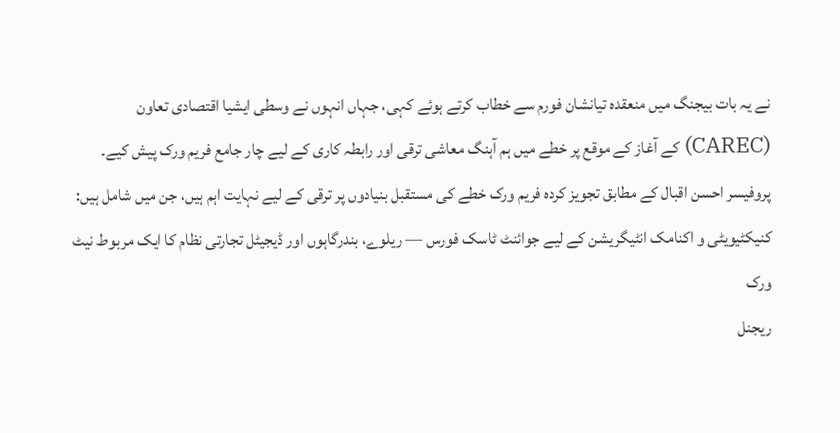نے یہ بات بیجنگ میں منعقدہ تیانشان فورم سے خطاب کرتے ہوئے کہی، جہاں انہوں نے وسطی ایشیا اقتصادی تعاون (CAREC) کے آغاز کے موقع پر خطے میں ہم آہنگ معاشی ترقی اور رابطہ کاری کے لیے چار جامع فریم ورک پیش کیے۔
پروفیسر احسن اقبال کے مطابق تجویز کردہ فریم ورک خطے کی مستقبل بنیادوں پر ترقی کے لیے نہایت اہم ہیں، جن میں شامل ہیں:
کنیکٹیویٹی و اکنامک انٹیگریشن کے لیے جوائنٹ ٹاسک فورس — ریلوے، بندرگاہوں اور ڈیجیٹل تجارتی نظام کا ایک مربوط نیٹ ورک
ریجنل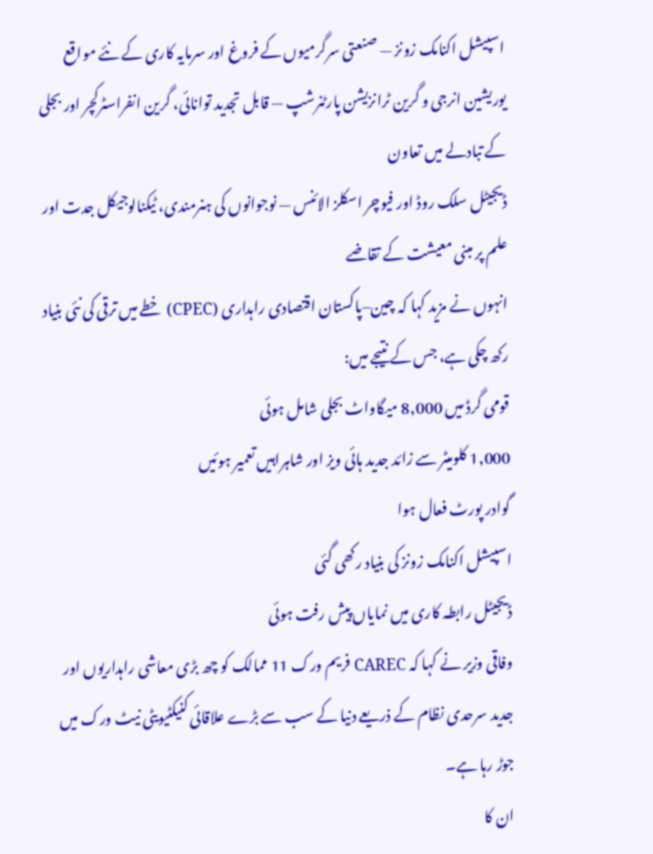اسپیشل اکنامک زونز — صنعتی سرگرمیوں کے فروغ اور سرمایہ کاری کے نئے مواقع
یوریشین انرجی و گرین ٹرانزیشن پارٹنرشپ — قابل تجدید توانائی، گرین انفراسٹرکچر اور بجلی کے تبادلے میں تعاون
ڈیجیٹل سلک روڈ اور فیوچر اسکلز الائنس — نوجوانوں کی ہنرمندی، ٹیکنالوجیکل جدت اور علم پر مبنی معیشت کے تقاضے
انہوں نے مزید کہا کہ چین–پاکستان اقتصادی راہداری (CPEC) خطے میں ترقی کی نئی بنیاد رکھ چکی ہے، جس کے نتیجے میں:
قومی گرڈ میں 8,000 میگاواٹ بجلی شامل ہوئی
1,000 کلومیٹر سے زائد جدید ہائی ویز اور شاہراہیں تعمیر ہوئیں
گوادر پورٹ فعال ہوا
اسپیشل اکنامک زونز کی بنیاد رکھی گئی
ڈیجیٹل رابطہ کاری میں نمایاں پیش رفت ہوئی
وفاقی وزیر نے کہا کہ CAREC فریم ورک 11 ممالک کو چھ بڑی معاشی راہداریوں اور جدید سرحدی نظام کے ذریعے دنیا کے سب سے بڑے علاقائی کنیکٹیویٹی نیٹ ورک میں جوڑ رہا ہے۔
ان کا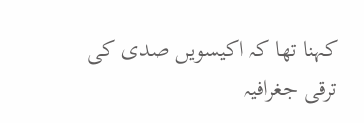کہنا تھا کہ اکیسویں صدی کی ترقی جغرافیہ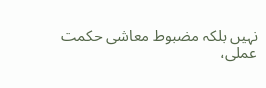نہیں بلکہ مضبوط معاشی حکمت عملی،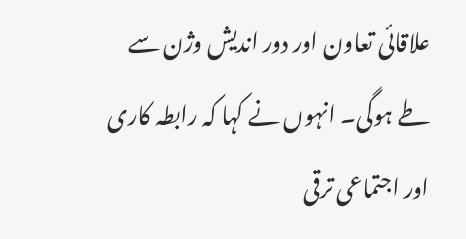علاقائی تعاون اور دور اندیش وژن سے طے ہوگی۔ انہوں نے کہا کہ رابطہ کاری اور اجتماعی ترقی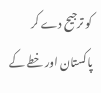کو ترجیح دے کر پاکستان اور خطے کے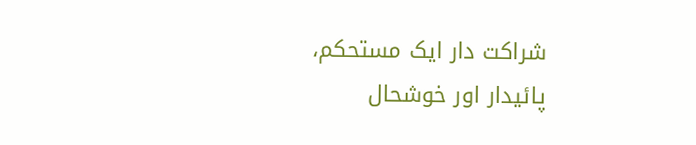شراکت دار ایک مستحکم، پائیدار اور خوشحال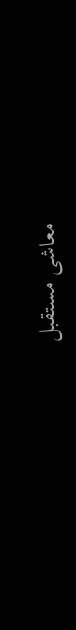معاشی مستقبل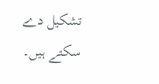تشکیل دے سکتے ہیں۔